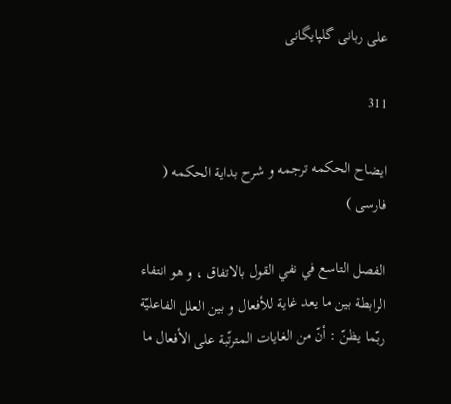على ربانى گلپايگانى

311

ايضاح الحكمه ترجمه و شرح بداية الحكمه ( فارسى )

الفصل التاسع في نفي القول بالاتفاق ، و هو انتفاء الرابطة بين ما يعد غاية للأفعال و بين العلل الفاعليّة ربّما يظنّ : أنّ من الغايات المترتّبة على الأفعال ما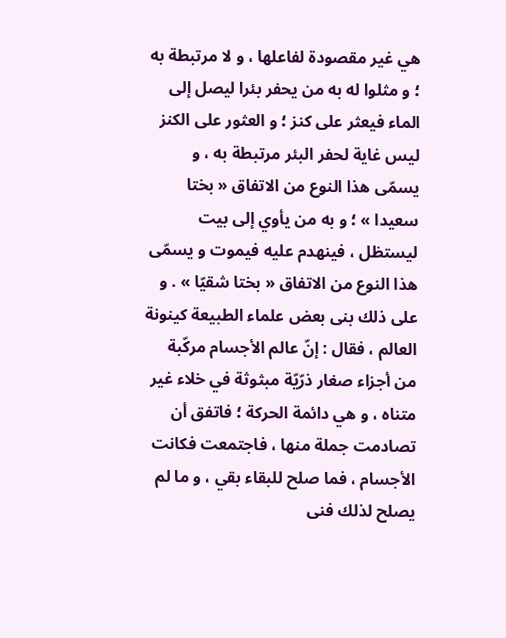هي غير مقصودة لفاعلها ، و لا مرتبطة به ؛ و مثلوا له به من يحفر بئرا ليصل إلى الماء فيعثر على كنز ؛ و العثور على الكنز ليس غاية لحفر البئر مرتبطة به ، و يسمّى هذا النوع من الاتفاق « بختا سعيدا » ؛ و به من يأوي إلى بيت ليستظل ، فينهدم عليه فيموت و يسمّى هذا النوع من الاتفاق « بختا شقيّا » . و على ذلك بنى بعض علماء الطبيعة كينونة العالم ، فقال : إنّ عالم الأجسام مركّبة من أجزاء صغار ذرّيّة مبثوثة في خلاء غير متناه ، و هي دائمة الحركة ؛ فاتفق أن تصادمت جملة منها ، فاجتمعت فكانت الأجسام ، فما صلح للبقاء بقي ، و ما لم يصلح لذلك فنى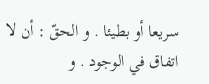سريعا أو بطيئا . و الحقّ : أن لا اتفاق في الوجود . و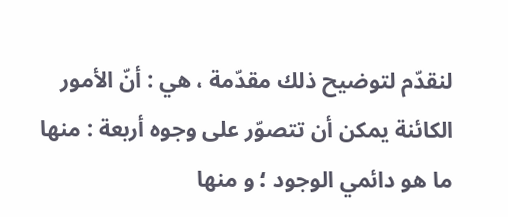لنقدّم لتوضيح ذلك مقدّمة ، هي : أنّ الأمور الكائنة يمكن أن تتصوّر على وجوه أربعة : منها ما هو دائمي الوجود ؛ و منها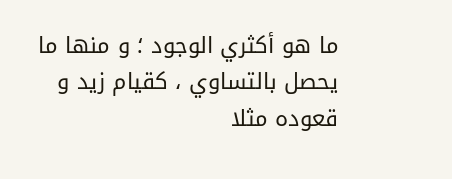ما هو أكثري الوجود ؛ و منها ما يحصل بالتساوي ، كقيام زيد و قعوده مثلا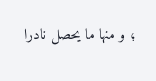؛ و منها ما يحصل نادرا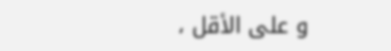و على الأقل ،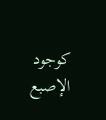كوجود الإصبع